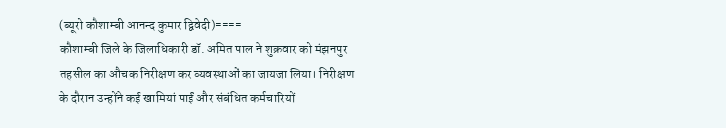(ब्यूरो कौशाम्बी आनन्द कुमार द्विवेदी)====
कौशाम्बी जिले के जिलाधिकारी डॉ. अमित पाल ने शुक्रवार को मंझनपुर तहसील का औचक निरीक्षण कर व्यवस्थाओं का जायजा लिया। निरीक्षण के दौरान उन्होंने कई खामियां पाईं और संबंधित कर्मचारियों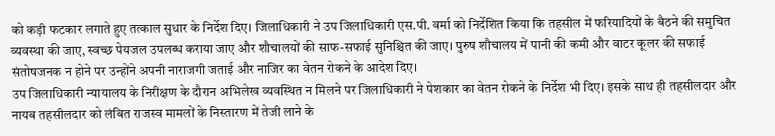को कड़ी फटकार लगाते हुए तत्काल सुधार के निर्देश दिए। जिलाधिकारी ने उप जिलाधिकारी एस.पी. वर्मा को निर्देशित किया कि तहसील में फरियादियों के बैठने की समुचित व्यवस्था की जाए, स्वच्छ पेयजल उपलब्ध कराया जाए और शौचालयों की साफ-सफाई सुनिश्चित की जाए। पुरुष शौचालय में पानी की कमी और वाटर कूलर की सफाई संतोषजनक न होने पर उन्होंने अपनी नाराजगी जताई और नाजिर का वेतन रोकने के आदेश दिए।
उप जिलाधिकारी न्यायालय के निरीक्षण के दौरान अभिलेख व्यवस्थित न मिलने पर जिलाधिकारी ने पेशकार का वेतन रोकने के निर्देश भी दिए। इसके साथ ही तहसीलदार और नायब तहसीलदार को लंबित राजस्व मामलों के निस्तारण में तेजी लाने के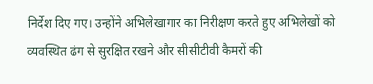निर्देश दिए गए। उन्होंने अभिलेखागार का निरीक्षण करते हुए अभिलेखों को व्यवस्थित ढंग से सुरक्षित रखने और सीसीटीवी कैमरों की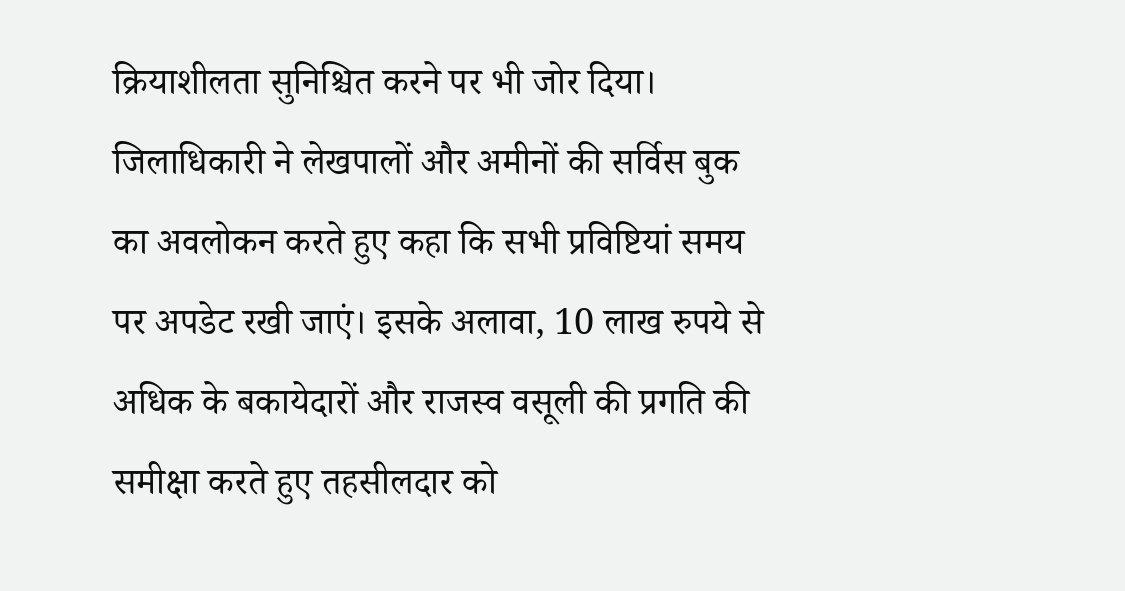क्रियाशीलता सुनिश्चित करने पर भी जोर दिया। जिलाधिकारी ने लेखपालों और अमीनों की सर्विस बुक का अवलोकन करते हुए कहा कि सभी प्रविष्टियां समय पर अपडेट रखी जाएं। इसके अलावा, 10 लाख रुपये से अधिक के बकायेदारों और राजस्व वसूली की प्रगति की समीक्षा करते हुए तहसीलदार को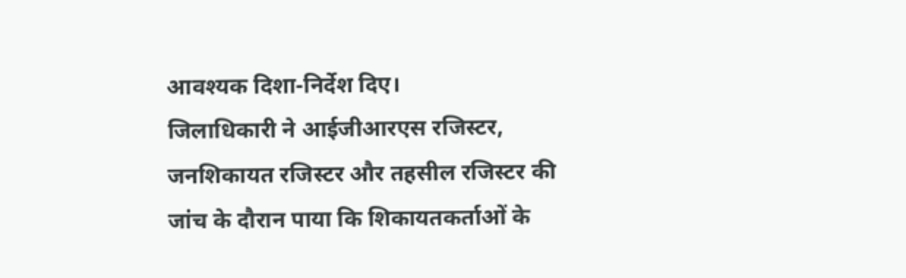आवश्यक दिशा-निर्देश दिए।
जिलाधिकारी ने आईजीआरएस रजिस्टर, जनशिकायत रजिस्टर और तहसील रजिस्टर की जांच के दौरान पाया कि शिकायतकर्ताओं के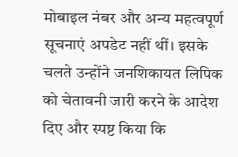मोबाइल नंबर और अन्य महत्वपूर्ण सूचनाएं अपडेट नहीं थीं। इसके चलते उन्होंने जनशिकायत लिपिक को चेतावनी जारी करने के आदेश दिए और स्पष्ट किया कि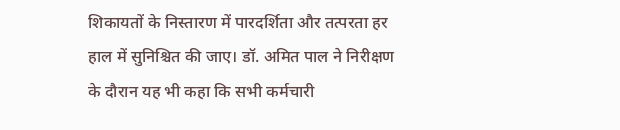शिकायतों के निस्तारण में पारदर्शिता और तत्परता हर हाल में सुनिश्चित की जाए। डॉ. अमित पाल ने निरीक्षण के दौरान यह भी कहा कि सभी कर्मचारी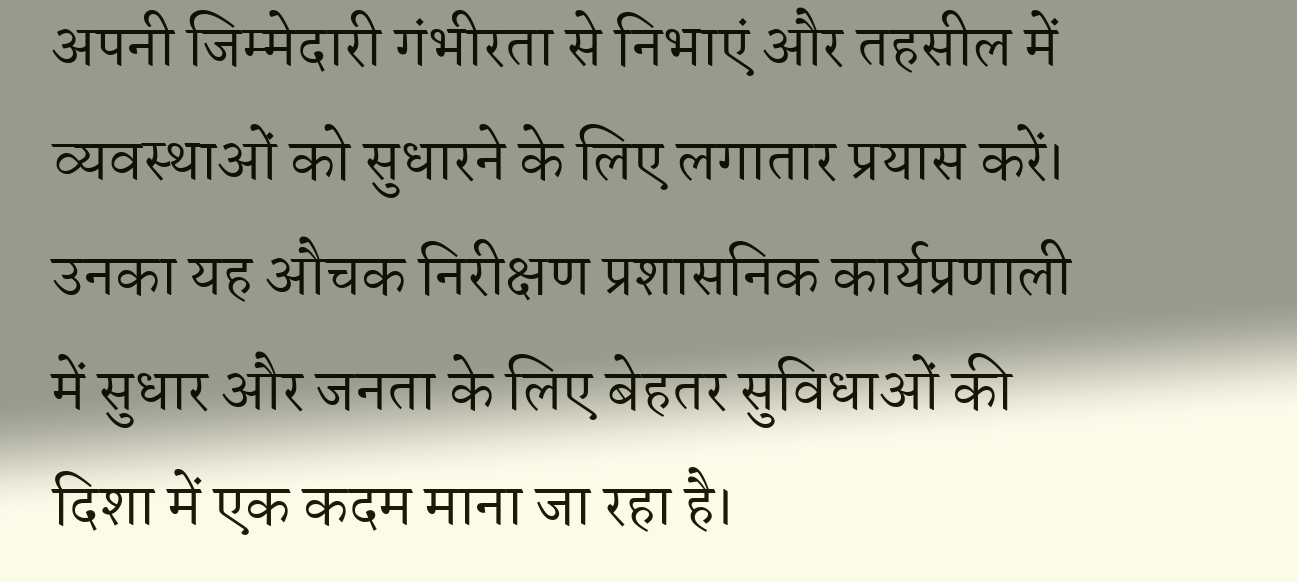अपनी जिम्मेदारी गंभीरता से निभाएं और तहसील में व्यवस्थाओं को सुधारने के लिए लगातार प्रयास करें। उनका यह औचक निरीक्षण प्रशासनिक कार्यप्रणाली में सुधार और जनता के लिए बेहतर सुविधाओं की दिशा में एक कदम माना जा रहा है।